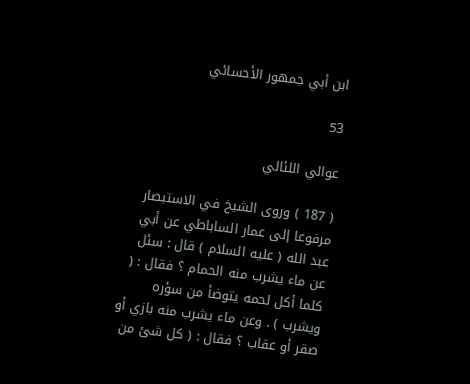ابن أبي جمهور الأحسائي

53

عوالي اللئالي

( 187 ) وروى الشيخ في الاستبصار مرفوعا إلى عمار الساباطي عن أبي عبد الله ( عليه السلام ) قال : سئل عن ماء يشرب منه الحمام ؟ فقال : ( كلما أكل لحمه يتوضأ من سؤره ويشرب ) . وعن ماء يشرب منه بازي أو صقر أو عقاب ؟ فقال : ( كل شئ من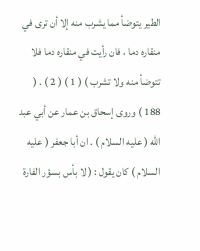الطير يتوضأ مما يشرب منه إلا أن ترى في منقاره دما ، فان رأيت في منقاره دما فلا تتوضأ منه ولا تشرب ) ( 1 ) ( 2 ) . ( 188 ) وروى إسحاق بن عمار عن أبي عبد الله ( عليه السلام ) . ان أبا جعفر ( عليه السلام ) كان يقول : ( لا بأس بسؤر الفارة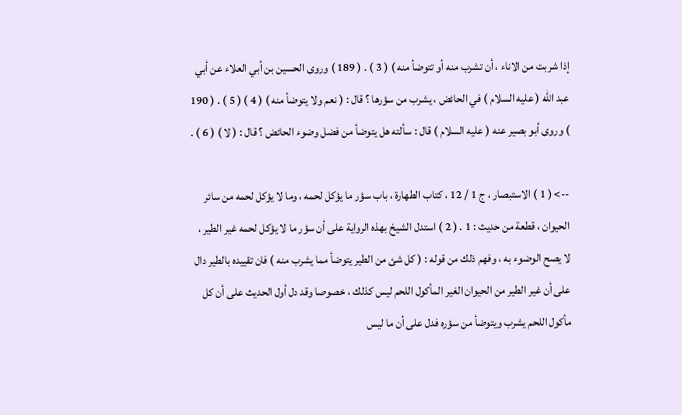إذا شربت من الاناء ، أن تشرب منه أو تتوضأ منه ) ( 3 ) . ( 189 ) وروى الحسين بن أبي العلاء عن أبي عبد الله ( عليه السلام ) في الحائض ، يشرب من سؤرها ؟ قال : ( نعم ولا يتوضأ منه ) ( 4 ) ( 5 ) . ( 190 ) وروى أبو بصير عنه ( عليه السلام ) قال : سألته هل يتوضأ من فضل وضوء الحائض ؟ قال : ( لا ) ( 6 ) .

--> ( 1 ) الاستبصار ، ج 1 / 12 ، كتاب الطهارة ، باب سؤر ما يؤكل لحمه ، وما لا يؤكل لحمه من سائر الحيوان ، قطعة من حديث : 1 . ( 2 ) استدل الشيخ بهذه الرواية على أن سؤر ما لا يؤكل لحمه غير الطير ، لا يصح الوضوء به ، وفهم ذلك من قوله : ( كل شئ من الطير يتوضأ مما يشرب منه ) فان تقييده بالطير دال على أن غير الطير من الحيوان الغير المأكول اللحم ليس كذلك ، خصوصا وقد دل أول الحديث على أن كل مأكول اللحم يشرب ويتوضأ من سؤره فدل على أن ما ليس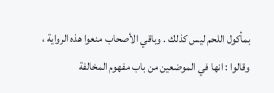بمأكول اللحم ليس كذلك . وباقي الأصحاب منعوا هذه الرواية ، وقالوا : انها في الموضعين من باب مفهوم المخالفة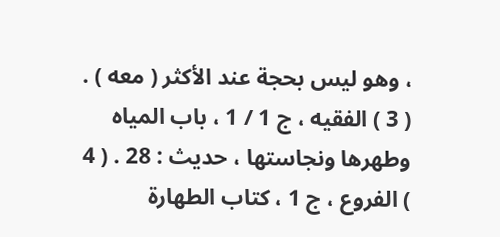، وهو ليس بحجة عند الأكثر ( معه ) . ( 3 ) الفقيه ، ج 1 / 1 ، باب المياه وطهرها ونجاستها ، حديث : 28 . ( 4 ) الفروع ، ج 1 ، كتاب الطهارة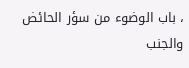، باب الوضوء من سؤر الحائض والجنب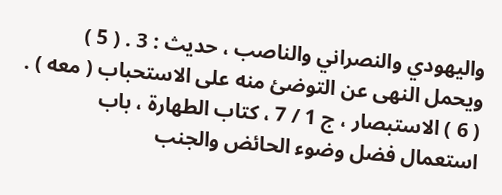واليهودي والنصراني والناصب ، حديث : 3 . ( 5 ) ويحمل النهى عن التوضئ منه على الاستحباب ( معه ) . ( 6 ) الاستبصار ، ج 1 / 7 ، كتاب الطهارة ، باب استعمال فضل وضوء الحائض والجنب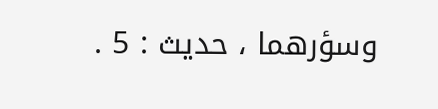وسؤرهما ، حديث : 5 .